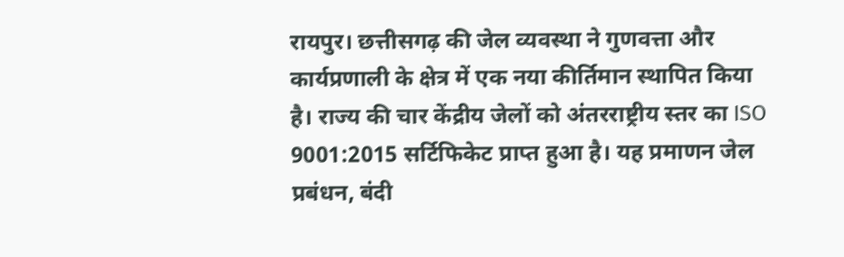रायपुर। छत्तीसगढ़ की जेल व्यवस्था ने गुणवत्ता और कार्यप्रणाली के क्षेत्र में एक नया कीर्तिमान स्थापित किया है। राज्य की चार केंद्रीय जेलों को अंतरराष्ट्रीय स्तर का ISO 9001:2015 सर्टिफिकेट प्राप्त हुआ है। यह प्रमाणन जेल प्रबंधन, बंदी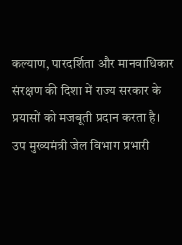कल्याण, पारदर्शिता और मानवाधिकार संरक्षण की दिशा में राज्य सरकार के प्रयासों को मजबूती प्रदान करता है।
उप मुख्यमंत्री जेल विभाग प्रभारी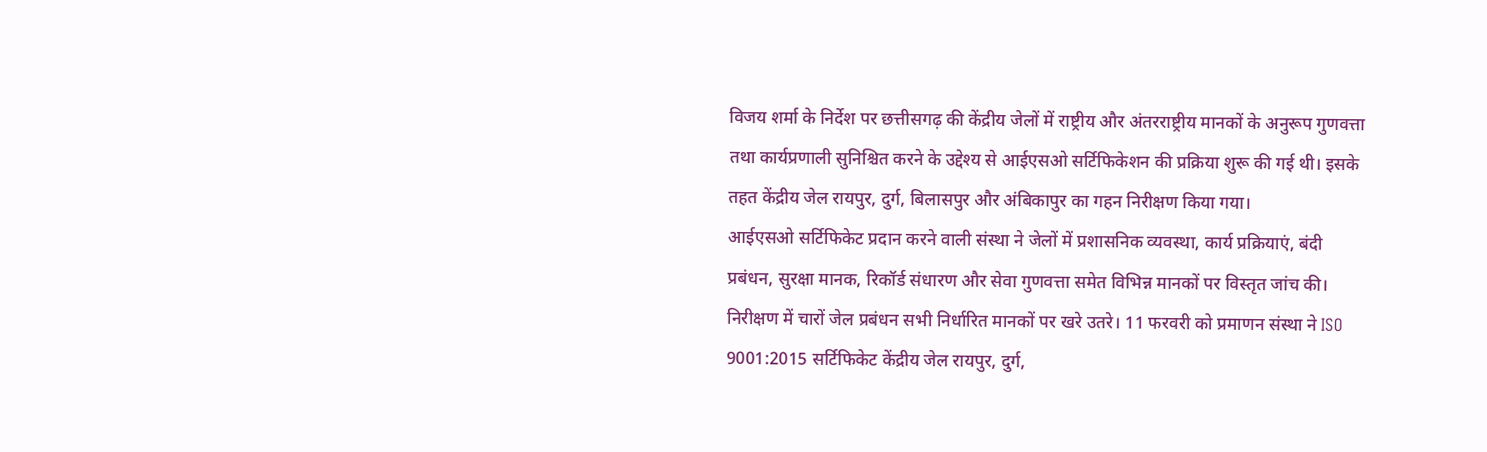विजय शर्मा के निर्देश पर छत्तीसगढ़ की केंद्रीय जेलों में राष्ट्रीय और अंतरराष्ट्रीय मानकों के अनुरूप गुणवत्ता तथा कार्यप्रणाली सुनिश्चित करने के उद्देश्य से आईएसओ सर्टिफिकेशन की प्रक्रिया शुरू की गई थी। इसके तहत केंद्रीय जेल रायपुर, दुर्ग, बिलासपुर और अंबिकापुर का गहन निरीक्षण किया गया।
आईएसओ सर्टिफिकेट प्रदान करने वाली संस्था ने जेलों में प्रशासनिक व्यवस्था, कार्य प्रक्रियाएं, बंदी प्रबंधन, सुरक्षा मानक, रिकॉर्ड संधारण और सेवा गुणवत्ता समेत विभिन्न मानकों पर विस्तृत जांच की। निरीक्षण में चारों जेल प्रबंधन सभी निर्धारित मानकों पर खरे उतरे। 11 फरवरी को प्रमाणन संस्था ने ISO 9001:2015 सर्टिफिकेट केंद्रीय जेल रायपुर, दुर्ग,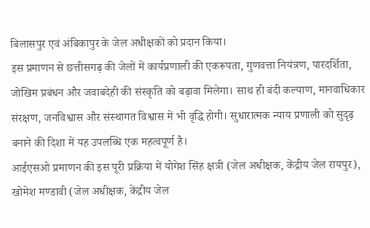बिलासपुर एवं अंबिकापुर के जेल अधीक्षकों को प्रदान किया।
इस प्रमाणन से छत्तीसगढ़ की जेलों में कार्यप्रणाली की एकरूपता, गुणवत्ता नियंत्रण, पारदर्शिता, जोखिम प्रबंधन और जवाबदेही की संस्कृति को बढ़ावा मिलेगा। साथ ही बंदी कल्याण, मानवाधिकार संरक्षण, जनविश्वास और संस्थागत विश्वास में भी वृद्धि होगी। सुधारात्मक न्याय प्रणाली को सुदृढ़ बनाने की दिशा में यह उपलब्धि एक महत्वपूर्ण है।
आईएसओ प्रमाणन की इस पूरी प्रक्रिया में योगेश सिंह क्षत्री (जेल अधीक्षक, केंद्रीय जेल रायपुर), खोमेश मण्डावी (जेल अधीक्षक, केंद्रीय जेल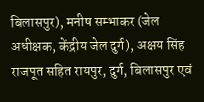बिलासपुर), मनीष सम्भाकर (जेल अधीक्षक, केंद्रीय जेल दुर्ग), अक्षय सिंह राजपूत सहित रायपुर, दुर्ग, बिलासपुर एवं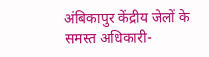अंबिकापुर केंद्रीय जेलों के समस्त अधिकारी-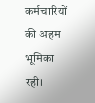कर्मचारियों की अहम भूमिका रही।